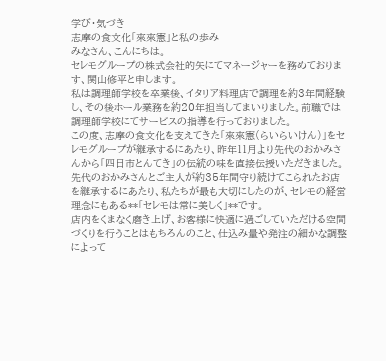学び・気づき
志摩の食文化「來來憲」と私の歩み
みなさん、こんにちは。
セレモグループの株式会社的矢にてマネージャーを務めております、関山修平と申します。
私は調理師学校を卒業後、イタリア料理店で調理を約3年間経験し、その後ホール業務を約20年担当してまいりました。前職では調理師学校にてサービスの指導を行っておりました。
この度、志摩の食文化を支えてきた「來來憲(らいらいけん)」をセレモグループが継承するにあたり、昨年11月より先代のおかみさんから「四日市とんてき」の伝統の味を直接伝授いただきました。
先代のおかみさんとご主人が約35年間守り続けてこられたお店を継承するにあたり、私たちが最も大切にしたのが、セレモの経営理念にもある**「セレモは常に美しく」**です。
店内をくまなく磨き上げ、お客様に快適に過ごしていただける空間づくりを行うことはもちろんのこと、仕込み量や発注の細かな調整によって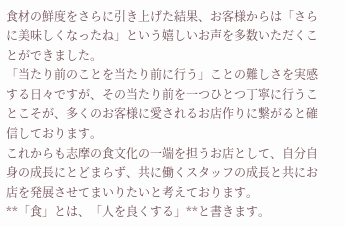食材の鮮度をさらに引き上げた結果、お客様からは「さらに美味しくなったね」という嬉しいお声を多数いただくことができました。
「当たり前のことを当たり前に行う」ことの難しさを実感する日々ですが、その当たり前を一つひとつ丁寧に行うことこそが、多くのお客様に愛されるお店作りに繋がると確信しております。
これからも志摩の食文化の一端を担うお店として、自分自身の成長にとどまらず、共に働くスタッフの成長と共にお店を発展させてまいりたいと考えております。
**「食」とは、「人を良くする」**と書きます。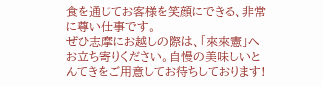食を通じてお客様を笑顔にできる、非常に尊い仕事です。
ぜひ志摩にお越しの際は、「來來憲」へお立ち寄りください。自慢の美味しいとんてきをご用意してお待ちしております!